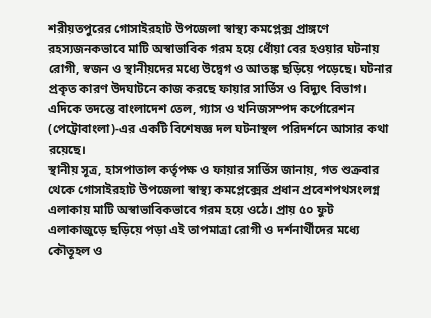শরীয়তপুরের গোসাইরহাট উপজেলা স্বাস্থ্য কমপ্লেক্স প্রাঙ্গণে রহস্যজনকভাবে মাটি অস্বাভাবিক গরম হয়ে ধোঁয়া বের হওয়ার ঘটনায় রোগী, স্বজন ও স্থানীয়দের মধ্যে উদ্বেগ ও আতঙ্ক ছড়িয়ে পড়েছে। ঘটনার প্রকৃত কারণ উদঘাটনে কাজ করছে ফায়ার সার্ভিস ও বিদ্যুৎ বিভাগ। এদিকে তদন্তে বাংলাদেশ তেল, গ্যাস ও খনিজসম্পদ কর্পোরেশন (পেট্রোবাংলা)-এর একটি বিশেষজ্ঞ দল ঘটনাস্থল পরিদর্শনে আসার কথা রয়েছে।
স্থানীয় সূত্র, হাসপাতাল কর্তৃপক্ষ ও ফায়ার সার্ভিস জানায়, গত শুক্রবার থেকে গোসাইরহাট উপজেলা স্বাস্থ্য কমপ্লেক্সের প্রধান প্রবেশপথসংলগ্ন এলাকায় মাটি অস্বাভাবিকভাবে গরম হয়ে ওঠে। প্রায় ৫০ ফুট এলাকাজুড়ে ছড়িয়ে পড়া এই তাপমাত্রা রোগী ও দর্শনার্থীদের মধ্যে কৌতূহল ও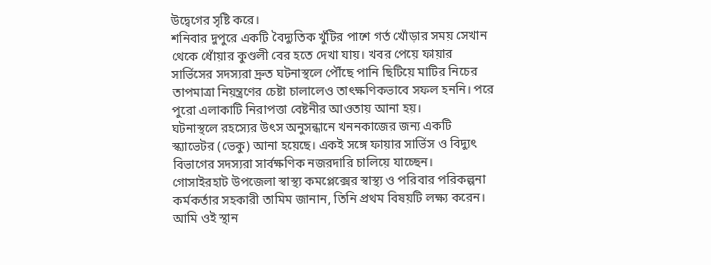উদ্বেগের সৃষ্টি করে।
শনিবার দুপুরে একটি বৈদ্যুতিক খুঁটির পাশে গর্ত খোঁড়ার সময় সেখান থেকে ধোঁয়ার কুণ্ডলী বের হতে দেখা যায়। খবর পেয়ে ফায়ার সার্ভিসের সদস্যরা দ্রুত ঘটনাস্থলে পৌঁছে পানি ছিটিয়ে মাটির নিচের তাপমাত্রা নিয়ন্ত্রণের চেষ্টা চালালেও তাৎক্ষণিকভাবে সফল হননি। পরে পুরো এলাকাটি নিরাপত্তা বেষ্টনীর আওতায় আনা হয়।
ঘটনাস্থলে রহস্যের উৎস অনুসন্ধানে খননকাজের জন্য একটি স্ক্যাভেটর (ভেকু) আনা হয়েছে। একই সঙ্গে ফায়ার সার্ভিস ও বিদ্যুৎ বিভাগের সদস্যরা সার্বক্ষণিক নজরদারি চালিয়ে যাচ্ছেন।
গোসাইরহাট উপজেলা স্বাস্থ্য কমপ্লেক্সের স্বাস্থ্য ও পরিবার পরিকল্পনা কর্মকর্তার সহকারী তামিম জানান, তিনি প্রথম বিষয়টি লক্ষ্য করেন। আমি ওই স্থান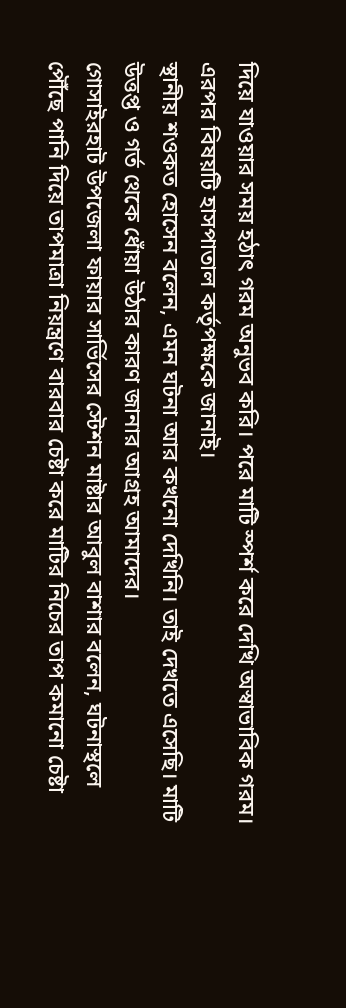দিয়ে যাওয়ার সময় হঠাৎ গরম অনুভব করি। পরে মাটি স্পর্শ করে দেখি অস্বাভাবিক গরম। এরপর বিষয়টি হাসপাতাল কর্তৃপক্ষকে জানাই।
স্থানীয় শওকত হোসেন বলেন, এমন ঘটনা আর কখনো দেখিনি। তাই দেখতে এসেছি। মাটি উত্তপ্ত ও গর্ত থেকে ধোঁয়া উঠার কারণ জানার আগ্রহ আমাদের।
গোসাইরহাট উপজেলা ফায়ার সার্ভিসের স্টেশন মাষ্টার আবুল বাশার বলেন, ঘটনাস্থলে পৌঁছে পানি দিয়ে তাপমাত্রা নিয়ন্ত্রণে বারবার চেষ্টা করে মাটির নিচের তাপ কমানো চেষ্টা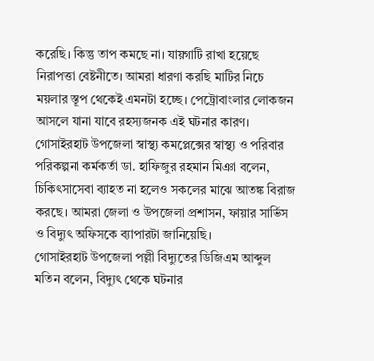করেছি। কিন্তু তাপ কমছে না। যায়গাটি রাখা হয়েছে নিরাপত্তা বেষ্টনীতে। আমরা ধারণা করছি মাটির নিচে ময়লার স্তূপ থেকেই এমনটা হচ্ছে। পেট্রোবাংলার লোকজন আসলে যানা যাবে রহস্যজনক এই ঘটনার কারণ।
গোসাইরহাট উপজেলা স্বাস্থ্য কমপ্লেক্সের স্বাস্থ্য ও পরিবার পরিকল্পনা কর্মকর্তা ডা. হাফিজুর রহমান মিঞা বলেন, চিকিৎসাসেবা ব্যাহত না হলেও সকলের মাঝে আতঙ্ক বিরাজ করছে। আমরা জেলা ও উপজেলা প্রশাসন, ফায়ার সার্ভিস ও বিদ্যুৎ অফিসকে ব্যাপারটা জানিয়েছি।
গোসাইরহাট উপজেলা পল্লী বিদ্যুতের ডিজিএম আব্দুল মতিন বলেন, বিদ্যুৎ থেকে ঘটনার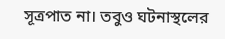সূত্রপাত না। তবুও ঘটনাস্থলের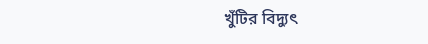খুঁটির বিদ্যুৎ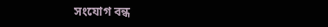সংযোগ বন্ধ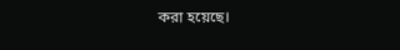করা হয়েছে।